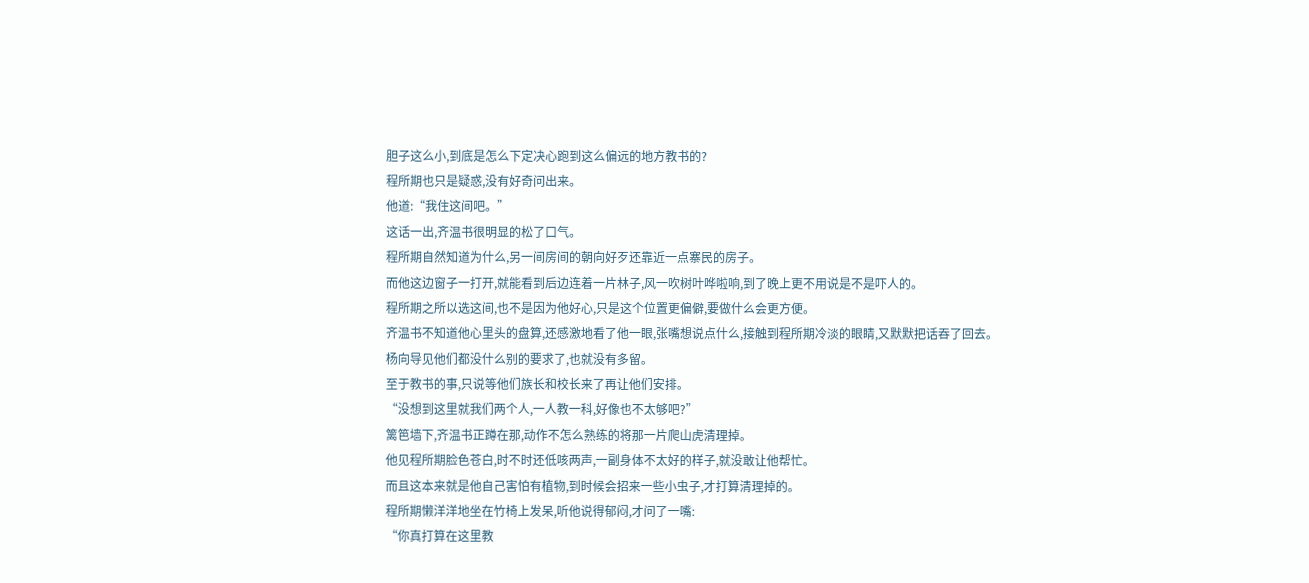胆子这么小,到底是怎么下定决心跑到这么偏远的地方教书的?
程所期也只是疑惑,没有好奇问出来。
他道:“我住这间吧。”
这话一出,齐温书很明显的松了口气。
程所期自然知道为什么,另一间房间的朝向好歹还靠近一点寨民的房子。
而他这边窗子一打开,就能看到后边连着一片林子,风一吹树叶哗啦响,到了晚上更不用说是不是吓人的。
程所期之所以选这间,也不是因为他好心,只是这个位置更偏僻,要做什么会更方便。
齐温书不知道他心里头的盘算,还感激地看了他一眼,张嘴想说点什么,接触到程所期冷淡的眼睛,又默默把话吞了回去。
杨向导见他们都没什么别的要求了,也就没有多留。
至于教书的事,只说等他们族长和校长来了再让他们安排。
“没想到这里就我们两个人,一人教一科,好像也不太够吧?”
篱笆墙下,齐温书正蹲在那,动作不怎么熟练的将那一片爬山虎清理掉。
他见程所期脸色苍白,时不时还低咳两声,一副身体不太好的样子,就没敢让他帮忙。
而且这本来就是他自己害怕有植物,到时候会招来一些小虫子,才打算清理掉的。
程所期懒洋洋地坐在竹椅上发呆,听他说得郁闷,才问了一嘴:
“你真打算在这里教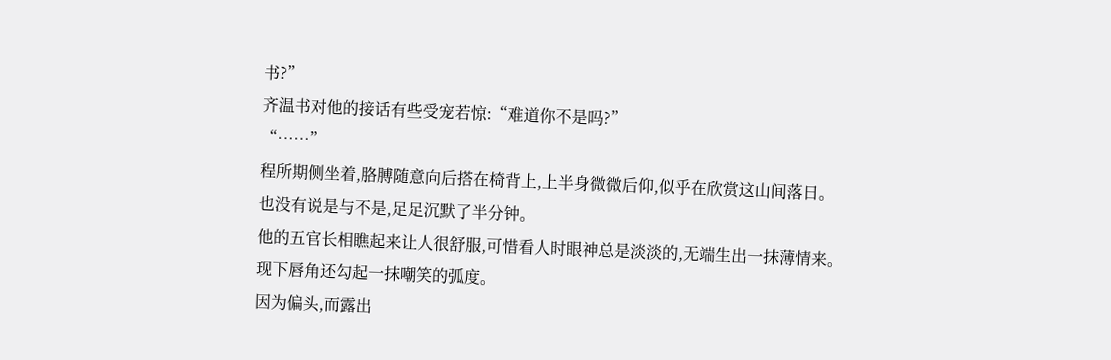书?”
齐温书对他的接话有些受宠若惊:“难道你不是吗?”
“……”
程所期侧坐着,胳膊随意向后搭在椅背上,上半身微微后仰,似乎在欣赏这山间落日。
也没有说是与不是,足足沉默了半分钟。
他的五官长相瞧起来让人很舒服,可惜看人时眼神总是淡淡的,无端生出一抹薄情来。
现下唇角还勾起一抹嘲笑的弧度。
因为偏头,而露出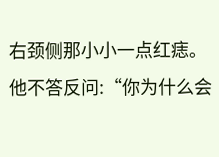右颈侧那小小一点红痣。
他不答反问:“你为什么会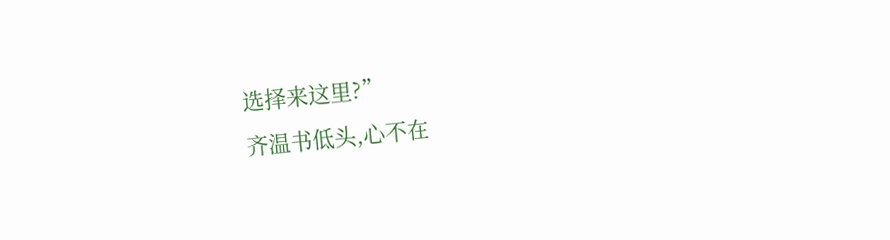选择来这里?”
齐温书低头,心不在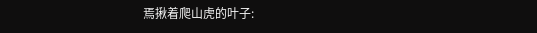焉揪着爬山虎的叶子: